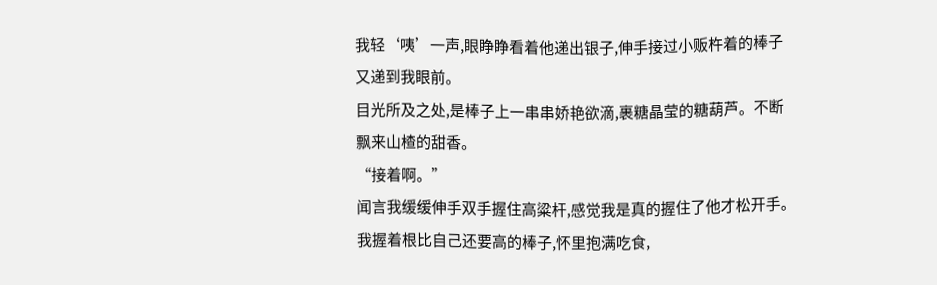我轻‘咦’一声,眼睁睁看着他递出银子,伸手接过小贩杵着的棒子又递到我眼前。
目光所及之处,是棒子上一串串娇艳欲滴,裹糖晶莹的糖葫芦。不断飘来山楂的甜香。
“接着啊。”
闻言我缓缓伸手双手握住高粱杆,感觉我是真的握住了他才松开手。
我握着根比自己还要高的棒子,怀里抱满吃食,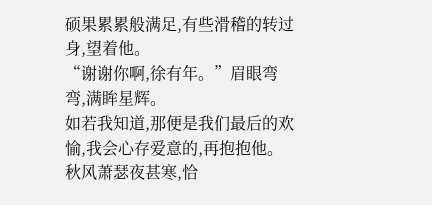硕果累累般满足,有些滑稽的转过身,望着他。
“谢谢你啊,徐有年。”眉眼弯弯,满眸星辉。
如若我知道,那便是我们最后的欢愉,我会心存爱意的,再抱抱他。
秋风萧瑟夜甚寒,恰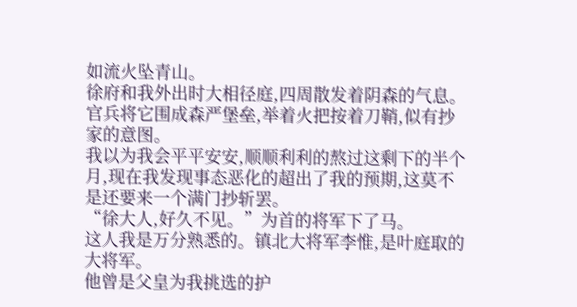如流火坠青山。
徐府和我外出时大相径庭,四周散发着阴森的气息。
官兵将它围成森严堡垒,举着火把按着刀鞘,似有抄家的意图。
我以为我会平平安安,顺顺利利的熬过这剩下的半个月,现在我发现事态恶化的超出了我的预期,这莫不是还要来一个满门抄斩罢。
“徐大人,好久不见。”为首的将军下了马。
这人我是万分熟悉的。镇北大将军李惟,是叶庭取的大将军。
他曾是父皇为我挑选的护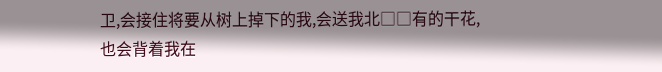卫,会接住将要从树上掉下的我,会送我北□□有的干花,也会背着我在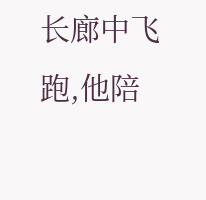长廊中飞跑,他陪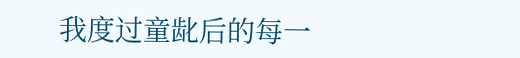我度过童龀后的每一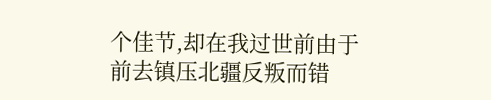个佳节,却在我过世前由于前去镇压北疆反叛而错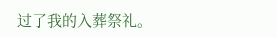过了我的入葬祭礼。